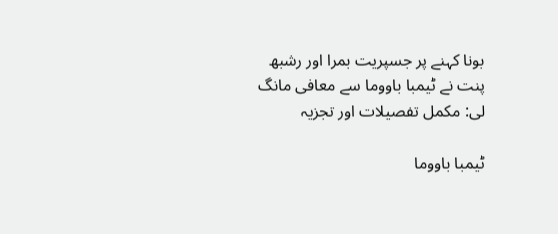بونا کہنے پر جسپریت بمرا اور رشبھ پنت نے ٹیمبا باووما سے معافی مانگ لی: مکمل تفصیلات اور تجزیہ

ٹیمبا باووما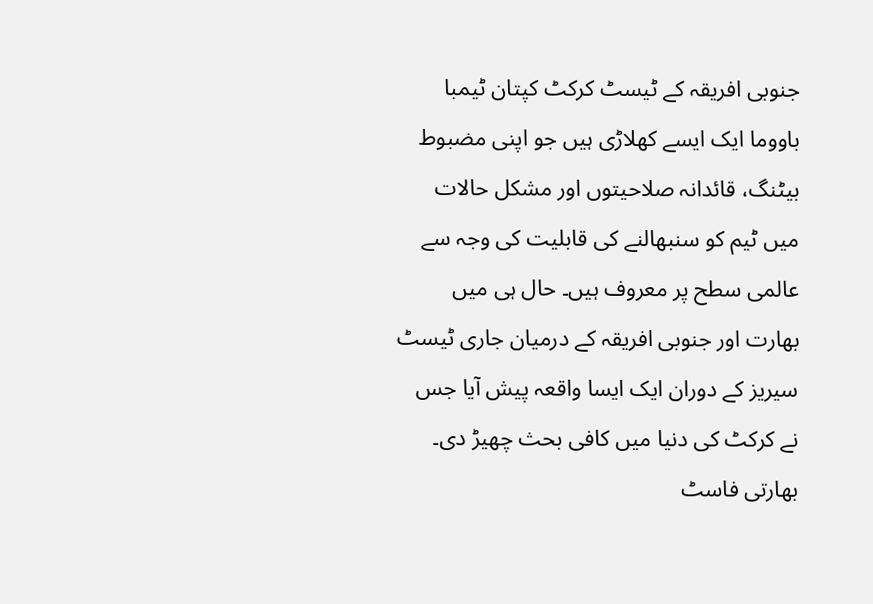جنوبی افریقہ کے ٹیسٹ کرکٹ کپتان ٹیمبا باووما ایک ایسے کھلاڑی ہیں جو اپنی مضبوط بیٹنگ، قائدانہ صلاحیتوں اور مشکل حالات میں ٹیم کو سنبھالنے کی قابلیت کی وجہ سے عالمی سطح پر معروف ہیں۔ حال ہی میں بھارت اور جنوبی افریقہ کے درمیان جاری ٹیسٹ سیریز کے دوران ایک ایسا واقعہ پیش آیا جس نے کرکٹ کی دنیا میں کافی بحث چھیڑ دی۔ بھارتی فاسٹ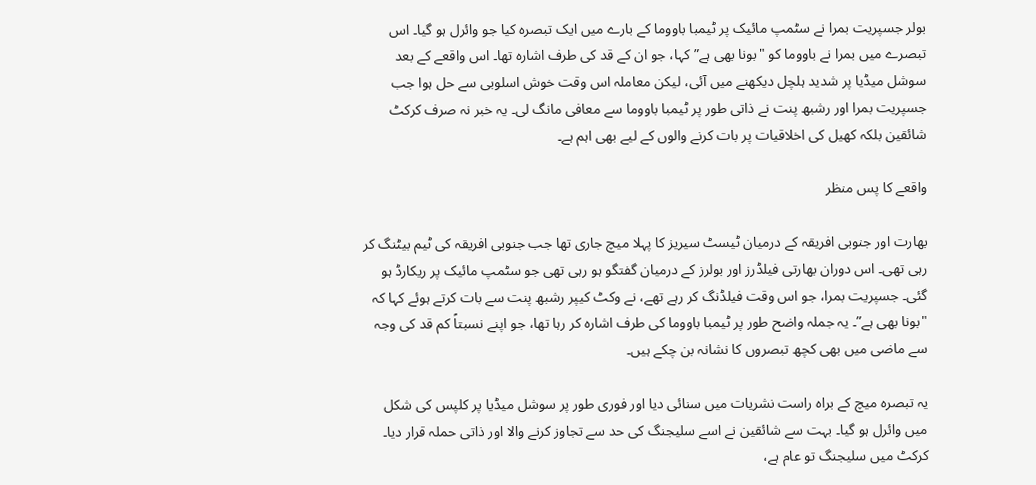بولر جسپریت بمرا نے سٹمپ مائیک پر ٹیمبا باووما کے بارے میں ایک تبصرہ کیا جو وائرل ہو گیا۔ اس تبصرے میں بمرا نے باووما کو "بونا بھی ہے” کہا، جو ان کے قد کی طرف اشارہ تھا۔ اس واقعے کے بعد سوشل میڈیا پر شدید ہلچل دیکھنے میں آئی، لیکن معاملہ اس وقت خوش اسلوبی سے حل ہوا جب جسپریت بمرا اور رشبھ پنت نے ذاتی طور پر ٹیمبا باووما سے معافی مانگ لی۔ یہ خبر نہ صرف کرکٹ شائقین بلکہ کھیل کی اخلاقیات پر بات کرنے والوں کے لیے بھی اہم ہے۔

واقعے کا پس منظر

بھارت اور جنوبی افریقہ کے درمیان ٹیسٹ سیریز کا پہلا میچ جاری تھا جب جنوبی افریقہ کی ٹیم بیٹنگ کر رہی تھی۔ اس دوران بھارتی فیلڈرز اور بولرز کے درمیان گفتگو ہو رہی تھی جو سٹمپ مائیک پر ریکارڈ ہو گئی۔ جسپریت بمرا، جو اس وقت فیلڈنگ کر رہے تھے، نے وکٹ کیپر رشبھ پنت سے بات کرتے ہوئے کہا کہ "بونا بھی ہے”۔ یہ جملہ واضح طور پر ٹیمبا باووما کی طرف اشارہ کر رہا تھا، جو اپنے نسبتاً کم قد کی وجہ سے ماضی میں بھی کچھ تبصروں کا نشانہ بن چکے ہیں۔

یہ تبصرہ میچ کے براہ راست نشریات میں سنائی دیا اور فوری طور پر سوشل میڈیا پر کلپس کی شکل میں وائرل ہو گیا۔ بہت سے شائقین نے اسے سلیجنگ کی حد سے تجاوز کرنے والا اور ذاتی حملہ قرار دیا۔ کرکٹ میں سلیجنگ تو عام ہے،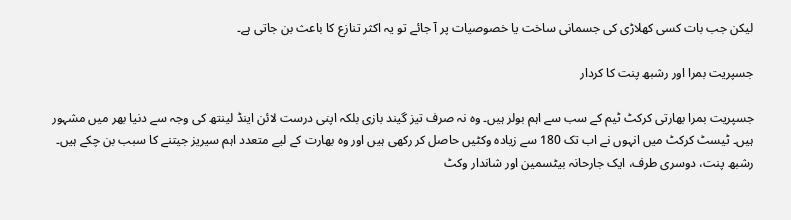لیکن جب بات کسی کھلاڑی کی جسمانی ساخت یا خصوصیات پر آ جائے تو یہ اکثر تنازع کا باعث بن جاتی ہے۔

جسپریت بمرا اور رشبھ پنت کا کردار

جسپریت بمرا بھارتی کرکٹ ٹیم کے سب سے اہم بولر ہیں۔ وہ نہ صرف تیز گیند بازی بلکہ اپنی درست لائن اینڈ لینتھ کی وجہ سے دنیا بھر میں مشہور ہیں۔ ٹیسٹ کرکٹ میں انہوں نے اب تک 180 سے زیادہ وکٹیں حاصل کر رکھی ہیں اور وہ بھارت کے لیے متعدد اہم سیریز جیتنے کا سبب بن چکے ہیں۔ رشبھ پنت، دوسری طرف، ایک جارحانہ بیٹسمین اور شاندار وکٹ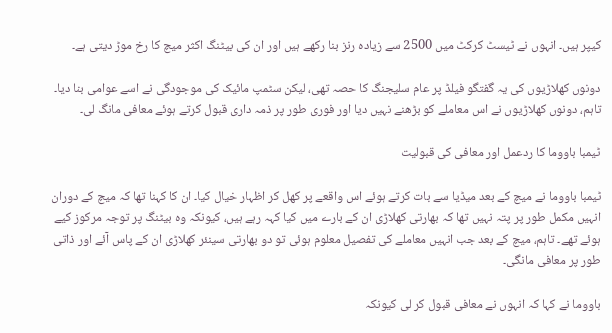کیپر ہیں۔ انہوں نے ٹیسٹ کرکٹ میں 2500 سے زیادہ رنز بنا رکھے ہیں اور ان کی بیٹنگ اکثر میچ کا رخ موڑ دیتی ہے۔

دونوں کھلاڑیوں کی یہ گفتگو فیلڈ پر عام سلیجنگ کا حصہ تھی، لیکن سٹمپ مائیک کی موجودگی نے اسے عوامی بنا دیا۔ تاہم، دونوں کھلاڑیوں نے اس معاملے کو بڑھنے نہیں دیا اور فوری طور پر ذمہ داری قبول کرتے ہوئے معافی مانگ لی۔

ٹیمبا باووما کا ردعمل اور معافی کی قبولیت

ٹیمبا باووما نے میچ کے بعد میڈیا سے بات کرتے ہوئے اس واقعے پر کھل کر اظہار خیال کیا۔ ان کا کہنا تھا کہ میچ کے دوران انہیں مکمل طور پر پتہ نہیں تھا کہ بھارتی کھلاڑی ان کے بارے میں کیا کہہ رہے ہیں، کیونکہ وہ بیٹنگ پر توجہ مرکوز کیے ہوئے تھے۔ تاہم، میچ کے بعد جب انہیں معاملے کی تفصیل معلوم ہوئی تو دو بھارتی سینئر کھلاڑی ان کے پاس آئے اور ذاتی طور پر معافی مانگی۔

باووما نے کہا کہ انہوں نے معافی قبول کر لی کیونکہ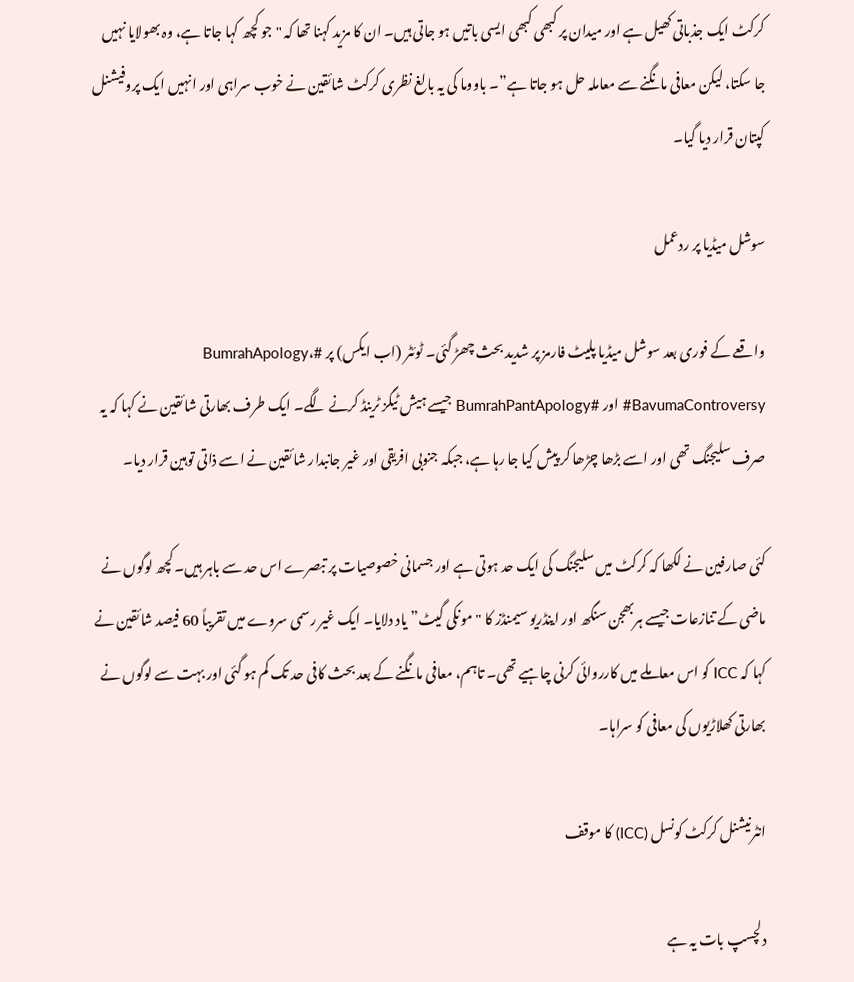کرکٹ ایک جذباتی کھیل ہے اور میدان پر کبھی کبھی ایسی باتیں ہو جاتی ہیں۔ ان کا مزید کہنا تھا کہ "جو کچھ کہا جاتا ہے، وہ بھولایا نہیں جا سکتا، لیکن معافی مانگنے سے معاملہ حل ہو جاتا ہے”۔ باووما کی یہ بالغ نظری کرکٹ شائقین نے خوب سراہی اور انہیں ایک پروفیشنل کپتان قرار دیا گیا۔

سوشل میڈیا پر ردعمل

واقعے کے فوری بعد سوشل میڈیا پلیٹ فارمز پر شدید بحث چھڑ گئی۔ ٹوئٹر (اب ایکس) پر #BumrahApology، #BavumaControversy اور #BumrahPantApology جیسے ہیش ٹیگز ٹرینڈ کرنے لگے۔ ایک طرف بھارتی شائقین نے کہا کہ یہ صرف سلیجنگ تھی اور اسے بڑھا چڑھا کر پیش کیا جا رہا ہے، جبکہ جنوبی افریقی اور غیر جانبدار شائقین نے اسے ذاتی توہین قرار دیا۔

کئی صارفین نے لکھا کہ کرکٹ میں سلیجنگ کی ایک حد ہوتی ہے اور جسمانی خصوصیات پر تبصرے اس حد سے باہر ہیں۔ کچھ لوگوں نے ماضی کے تنازعات جیسے ہربھجن سنگھ اور اینڈریو سیمنڈز کا "مونکی گیٹ” یاد دلایا۔ ایک غیر رسمی سروے میں تقریباً 60 فیصد شائقین نے کہا کہ ICC کو اس معاملے میں کارروائی کرنی چاہیے تھی۔ تاہم، معافی مانگنے کے بعد بحث کافی حد تک کم ہو گئی اور بہت سے لوگوں نے بھارتی کھلاڑیوں کی معافی کو سراہا۔

انٹرنیشنل کرکٹ کونسل (ICC) کا موقف

دلچسپ بات یہ ہے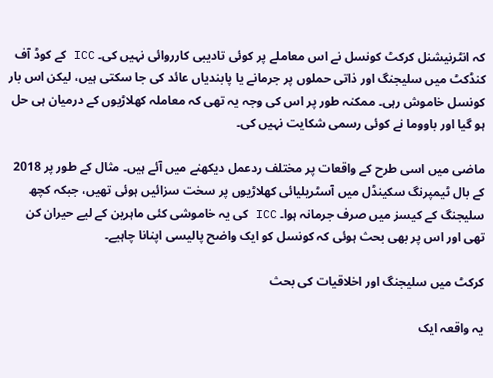کہ انٹرنیشنل کرکٹ کونسل نے اس معاملے پر کوئی تادیبی کارروائی نہیں کی۔ ICC کے کوڈ آف کنڈکٹ میں سلیجنگ اور ذاتی حملوں پر جرمانے یا پابندیاں عائد کی جا سکتی ہیں، لیکن اس بار کونسل خاموش رہی۔ ممکنہ طور پر اس کی وجہ یہ تھی کہ معاملہ کھلاڑیوں کے درمیان ہی حل ہو گیا اور باووما نے کوئی رسمی شکایت نہیں کی۔

ماضی میں اسی طرح کے واقعات پر مختلف ردعمل دیکھنے میں آئے ہیں۔ مثال کے طور پر 2018 کے بال ٹیمپرنگ سکینڈل میں آسٹریلیائی کھلاڑیوں پر سخت سزائیں ہوئی تھیں، جبکہ کچھ سلیجنگ کے کیسز میں صرف جرمانہ ہوا۔ ICC کی یہ خاموشی کئی ماہرین کے لیے حیران کن تھی اور اس پر بھی بحث ہوئی کہ کونسل کو ایک واضح پالیسی اپنانا چاہیے۔

کرکٹ میں سلیجنگ اور اخلاقیات کی بحث

یہ واقعہ ایک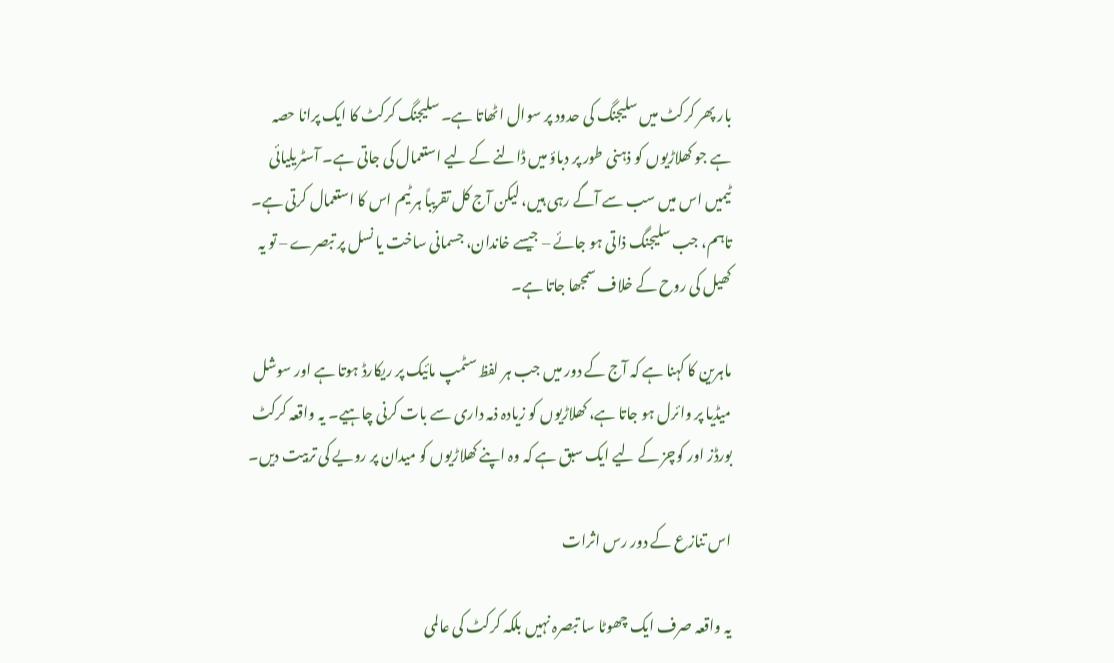بار پھر کرکٹ میں سلیجنگ کی حدود پر سوال اٹھاتا ہے۔ سلیجنگ کرکٹ کا ایک پرانا حصہ ہے جو کھلاڑیوں کو ذہنی طور پر دباؤ میں ڈالنے کے لیے استعمال کی جاتی ہے۔ آسٹریلیائی ٹیمیں اس میں سب سے آگے رہی ہیں، لیکن آج کل تقریباً ہر ٹیم اس کا استعمال کرتی ہے۔ تاہم، جب سلیجنگ ذاتی ہو جائے – جیسے خاندان، جسمانی ساخت یا نسل پر تبصرے – تو یہ کھیل کی روح کے خلاف سمجھا جاتا ہے۔

ماہرین کا کہنا ہے کہ آج کے دور میں جب ہر لفظ سٹمپ مائیک پر ریکارڈ ہوتا ہے اور سوشل میڈیا پر وائرل ہو جاتا ہے، کھلاڑیوں کو زیادہ ذمہ داری سے بات کرنی چاہیے۔ یہ واقعہ کرکٹ بورڈز اور کوچز کے لیے ایک سبق ہے کہ وہ اپنے کھلاڑیوں کو میدان پر رویے کی تربیت دیں۔

اس تنازع کے دور رس اثرات

یہ واقعہ صرف ایک چھوٹا سا تبصرہ نہیں بلکہ کرکٹ کی عالمی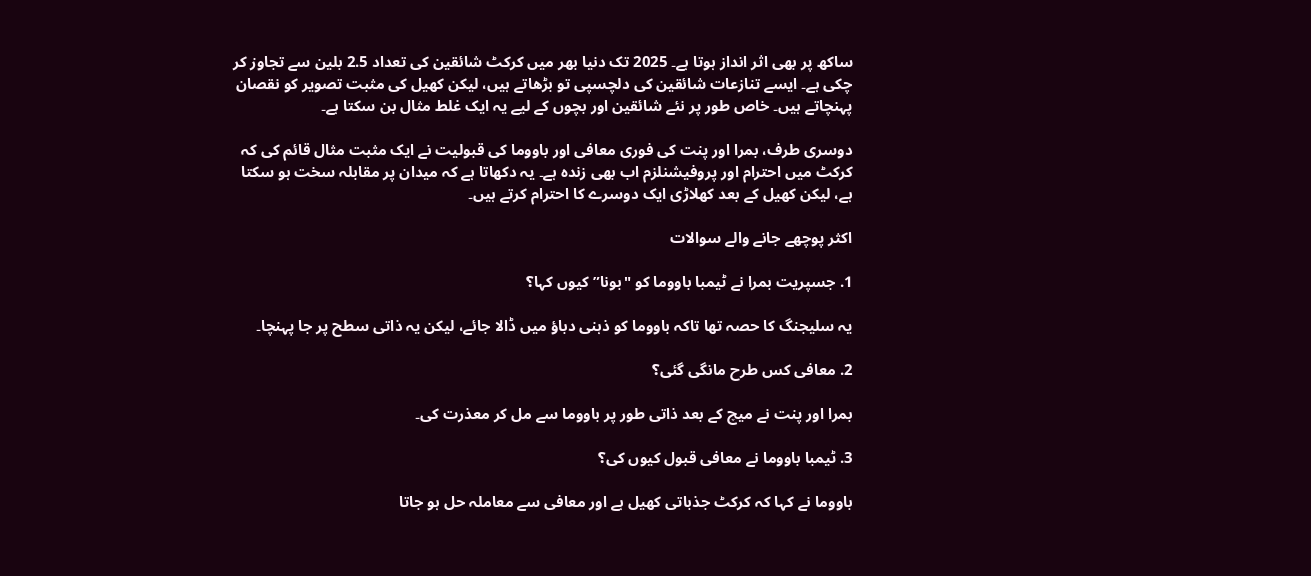ساکھ پر بھی اثر انداز ہوتا ہے۔ 2025 تک دنیا بھر میں کرکٹ شائقین کی تعداد 2.5 بلین سے تجاوز کر چکی ہے۔ ایسے تنازعات شائقین کی دلچسپی تو بڑھاتے ہیں، لیکن کھیل کی مثبت تصویر کو نقصان پہنچاتے ہیں۔ خاص طور پر نئے شائقین اور بچوں کے لیے یہ ایک غلط مثال بن سکتا ہے۔

دوسری طرف، بمرا اور پنت کی فوری معافی اور باووما کی قبولیت نے ایک مثبت مثال قائم کی کہ کرکٹ میں احترام اور پروفیشنلزم اب بھی زندہ ہے۔ یہ دکھاتا ہے کہ میدان پر مقابلہ سخت ہو سکتا ہے، لیکن کھیل کے بعد کھلاڑی ایک دوسرے کا احترام کرتے ہیں۔

اکثر پوچھے جانے والے سوالات

1. جسپریت بمرا نے ٹیمبا باووما کو "بونا” کیوں کہا؟

یہ سلیجنگ کا حصہ تھا تاکہ باووما کو ذہنی دباؤ میں ڈالا جائے، لیکن یہ ذاتی سطح پر جا پہنچا۔

2. معافی کس طرح مانگی گئی؟

بمرا اور پنت نے میچ کے بعد ذاتی طور پر باووما سے مل کر معذرت کی۔

3. ٹیمبا باووما نے معافی قبول کیوں کی؟

باووما نے کہا کہ کرکٹ جذباتی کھیل ہے اور معافی سے معاملہ حل ہو جاتا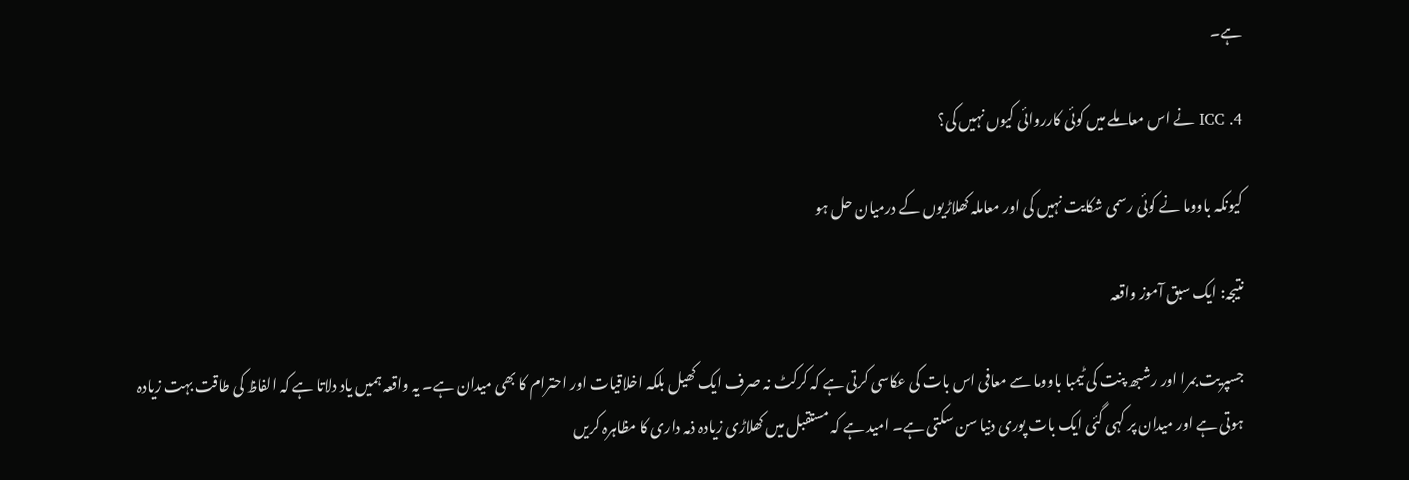ہے۔

4. ICC نے اس معاملے میں کوئی کارروائی کیوں نہیں کی؟

کیونکہ باووما نے کوئی رسمی شکایت نہیں کی اور معاملہ کھلاڑیوں کے درمیان حل ہو

نتیجہ: ایک سبق آموز واقعہ

جسپریت بمرا اور رشبھ پنت کی ٹیمبا باووما سے معافی اس بات کی عکاسی کرتی ہے کہ کرکٹ نہ صرف ایک کھیل بلکہ اخلاقیات اور احترام کا بھی میدان ہے۔ یہ واقعہ ہمیں یاد دلاتا ہے کہ الفاظ کی طاقت بہت زیادہ ہوتی ہے اور میدان پر کہی گئی ایک بات پوری دنیا سن سکتی ہے۔ امید ہے کہ مستقبل میں کھلاڑی زیادہ ذمہ داری کا مظاہرہ کریں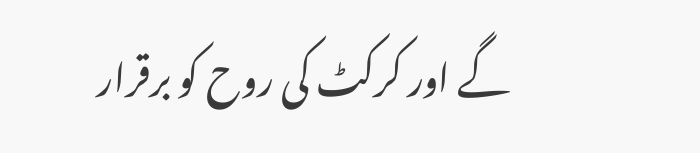گے اور کرکٹ کی روح کو برقرار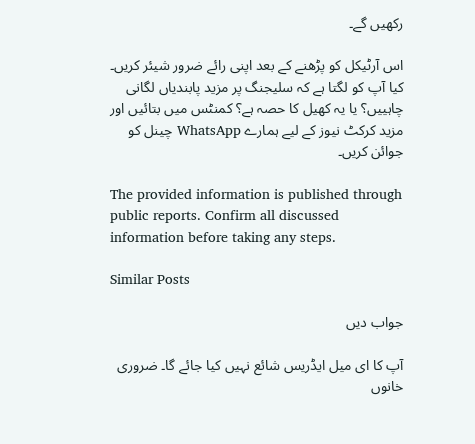رکھیں گے۔

اس آرٹیکل کو پڑھنے کے بعد اپنی رائے ضرور شیئر کریں۔ کیا آپ کو لگتا ہے کہ سلیجنگ پر مزید پابندیاں لگانی چاہییں؟ یا یہ کھیل کا حصہ ہے؟ کمنٹس میں بتائیں اور مزید کرکٹ نیوز کے لیے ہمارے WhatsApp چینل کو جوائن کریں۔

The provided information is published through public reports. Confirm all discussed information before taking any steps.

Similar Posts

جواب دیں

آپ کا ای میل ایڈریس شائع نہیں کیا جائے گا۔ ضروری خانوں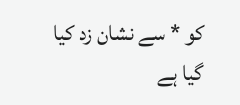کو * سے نشان زد کیا گیا ہے